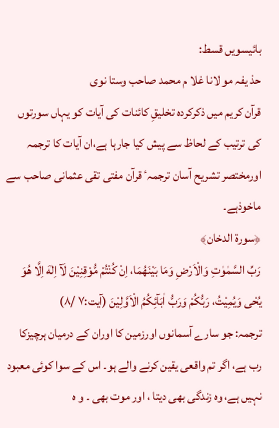بائیسویں قسط:
حذ یفہ مو لانا غلا م محمد صاحب وستا نوی
قرآن کریم میں ذکرکردہ تخلیقِ کائنات کی آیات کو یہاں سورتوں کی ترتیب کے لحاظ سے پیش کیا جارہا ہے،ان آیات کا ترجمہ اورمختصر تشریح آسان ترجمہٴ قرآن مفتی تقی عثمانی صاحب سے ماخوذہے۔
﴿سورة الدخان﴾
رَبِّ السَّمٰوٰتِ وَالْاَرْضِ وَمَا بَیْنَھُمَا، اِنْ کُنْتُمْ مُّوْقِنِیْنَ لَآ اِلٰهَ اِلَّا ھُوَ یُحْی وَیُمِیْتُ، رَبُّکُمْ وَرَبُّ اٰبَآئِکُمُ الْاَوَّلِیْنَ (آیت:۷ /۸)
ترجمہ: جو سارے آسمانوں اورزمین کا اوران کے درمیان ہرچیزکا رب ہے، اگر تم واقعی یقین کرنے والے ہو۔ اس کے سوا کوئی معبود نہیں ہے، وہ زندگی بھی دیتا ، اور موت بھی ۔ و ہ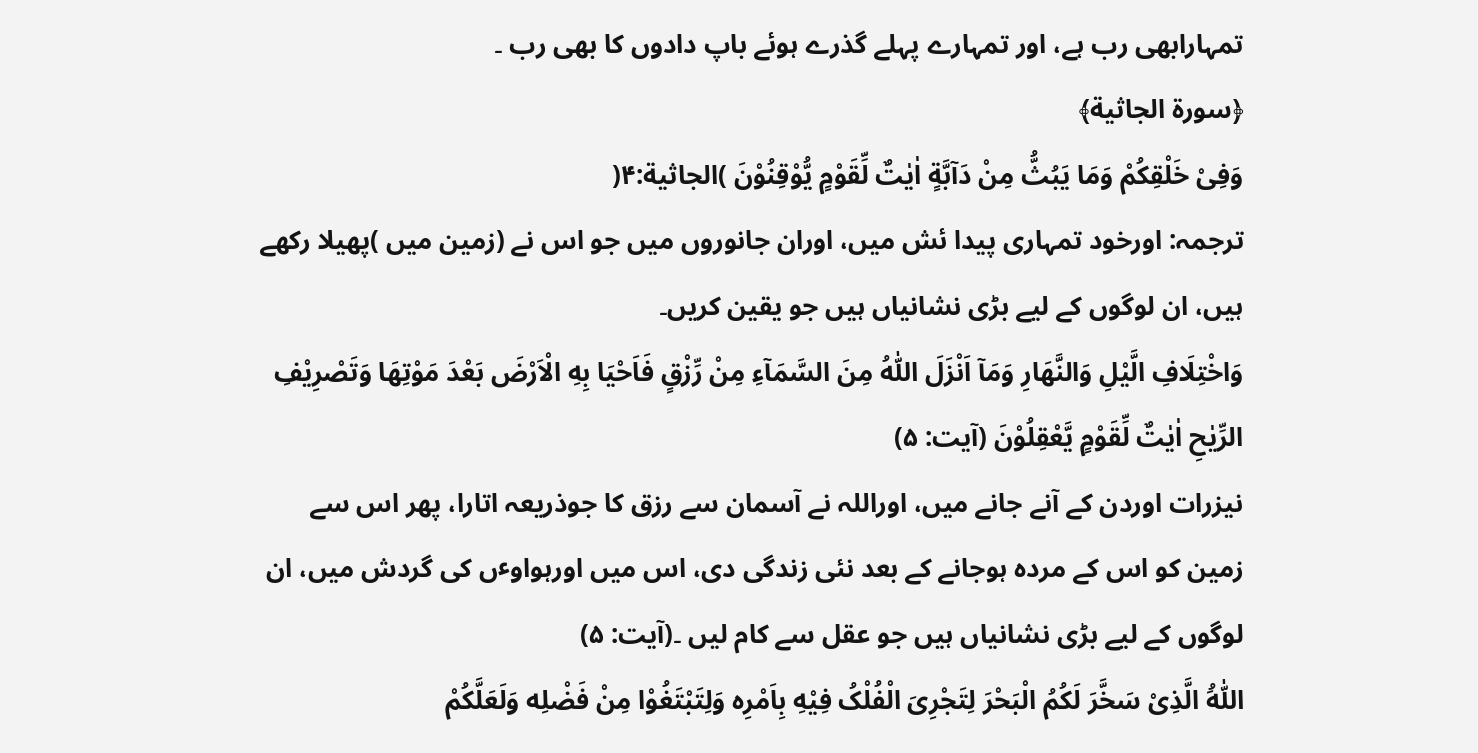تمہارابھی رب ہے، اور تمہارے پہلے گذرے ہوئے باپ دادوں کا بھی رب ۔
﴿سورة الجاثیة﴾
وَفِیْ خَلْقِکُمْ وَمَا یَبُثُّ مِنْ دَآبَّةٍ اٰیٰتٌ لِّقَوْمٍ یُّوْقِنُوْنَ )الجاثیة:۴(
ترجمہ: اورخود تمہاری پیدا ئش میں، اوران جانوروں میں جو اس نے (زمین میں )پھیلا رکھے ہیں، ان لوگوں کے لیے بڑی نشانیاں ہیں جو یقین کریں۔
وَاخْتِلَافِ الَّیْلِ وَالنَّھَارِ وَمَآ اَنْزَلَ اللّٰہُ مِنَ السَّمَآءِ مِنْ رِّزْقٍ فَاَحْیَا بِهِ الْاَرْضَ بَعْدَ مَوْتِھَا وَتَصْرِیْفِ الرِّیٰحِ اٰیٰتٌ لِّقَوْمٍ یَّعْقِلُوْنَ (آیت: ۵)
نیزرات اوردن کے آنے جانے میں، اوراللہ نے آسمان سے رزق کا جوذریعہ اتارا، پھر اس سے زمین کو اس کے مردہ ہوجانے کے بعد نئی زندگی دی، اس میں اورہواوٴں کی گردش میں، ان لوگوں کے لیے بڑی نشانیاں ہیں جو عقل سے کام لیں ۔(آیت: ۵)
اَللّٰہُ الَّذِیْ سَخَّرَ لَکُمُ الْبَحْرَ لِتَجْرِیَ الْفُلْکُ فِیْهِ بِاَمْرِہ وَلِتَبْتَغُوْا مِنْ فَضْلِه وَلَعَلَّکُمْ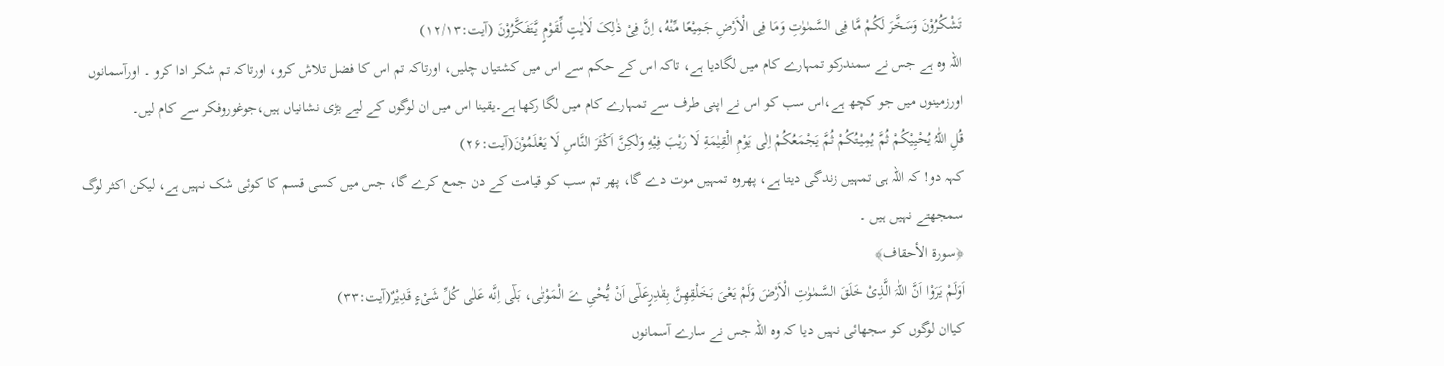تَشْکُرُوْنَ وَسَخَّرَ لَکُمْ مَّا فِی السَّمٰوٰتِ وَمَا فِی الْاَرْضِ جَمِیْعًا مِّنْهُ، اِنَّ فِیْ ذٰلِکَ لَاٰیٰتٍ لِّقَوْمٍ یَّتَفَکَّرُوْنَ (آیت:۱۲/۱۳)
اللہ وہ ہے جس نے سمندرکو تمہارے کام میں لگادیا ہے، تاکہ اس کے حکم سے اس میں کشتیاں چلیں، اورتاکہ تم اس کا فضل تلاش کرو، اورتاکہ تم شکر ادا کرو ۔ اورآسمانوں اورزمینوں میں جو کچھ ہے،اس سب کو اس نے اپنی طرف سے تمہارے کام میں لگا رکھا ہے۔یقینا اس میں ان لوگوں کے لیے بڑی نشانیاں ہیں،جوغوروفکر سے کام لیں۔
قُلِ اللّٰہُ یُحْیِیْکُمْ ثُمَّ یُمِیْتُکُمْ ثُمَّ یَجْمَعُکُمْ اِلٰی یَوْمِ الْقِیٰمَةِ لَا رَیْبَ فِیْهِ وَلٰکِنَّ اَکْثَرَ النَّاسِ لَا یَعْلَمُوْنَ(آیت:۲۶)
کہہ دو! کہ اللہ ہی تمہیں زندگی دیتا ہے، پھروہ تمہیں موت دے گا، پھر تم سب کو قیامت کے دن جمع کرے گا، جس میں کسی قسم کا کوئی شک نہیں ہے، لیکن اکثر لوگ سمجھتے نہیں ہیں ۔
﴿سورة الأحقاف﴾
اَوَلَمْ یَرَوْا اَنَّ اللّٰہَ الَّذِیْ خَلَقَ السَّمٰوٰتِ الْاَرْضَ وَلَمْ یَعْیَ بَخَلْقِھِنَّ بِقٰدِرٍعَلٰٓی اَنْ یُّحْیِ ےَ الْمَوْتٰی، بَلٰٓی اِنَّه عَلٰی کُلِّ شَیْءٍ قَدِیْرٌ(آیت:۳۳)
کیاان لوگوں کو سجھائی نہیں دیا کہ وہ اللہ جس نے سارے آسمانوں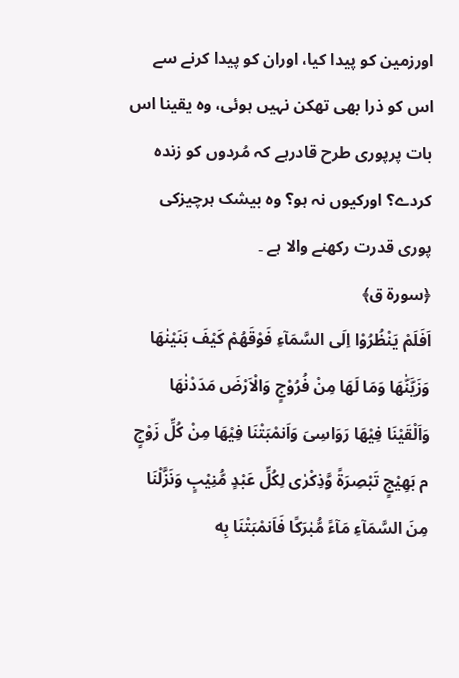اورزمین کو پیدا کیا، اوران کو پیدا کرنے سے اس کو ذرا بھی تھکن نہیں ہوئی، وہ یقینا اس بات پرپوری طرح قادرہے کہ مُردوں کو زندہ کردے؟ اورکیوں نہ ہو؟ وہ بیشک ہرچیزکی پوری قدرت رکھنے والا ہے ۔
﴿سورة ق﴾
اَفَلَمْ یَنْظُرُوْا اِلَی السَّمَآءِ فَوْقَھُمْ کَیْفَ بَنَیْنٰھَا وَزَیَّنّٰھَا وَمَا لَھَا مِنْ فُرُوْجٍ وَالْاَرْضَ مَدَدْنٰھَا وَاَلْقَیْنَا فِیْھَا رَوَاسِیَ وَاَنمْبَتْنَا فِیْھَا مِنْ کُلِّ زَوْجٍ م بَھِیْجٍ تَبْصِرَةً وَّذِکْرٰی لِکُلِّ عَبْدٍ مُّنِیْبٍ وَنَزَّلْنَا مِنَ السَّمَآءِ مَآءً مُّبٰرَکًا فَاَنمْبَتْنَا بِه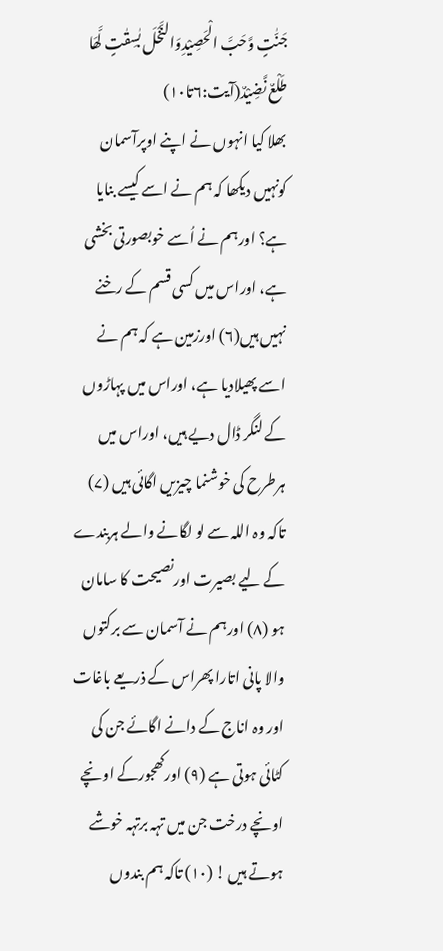جَنّٰتٍ وَّحَبَّ الْحَصِیْدِوَالنَّخْلَ بٰسِقٰتٍ لَّھَا طَلْعٌ نَّضِیْدٌ(آیت:۶تا۱۰)
بھلا کیا انہوں نے اپنے اوپرآسمان کونہیں دیکھا کہ ہم نے اسے کیسے بنایا ہے؟ اورہم نے اُسے خوبصورتی بخشی ہے، اوراس میں کسی قسم کے رخنے نہیں ہیں(۶) اورزمین ہے کہ ہم نے اسے پھیلادیا ہے، اوراس میں پہاڑوں کے لنگر ڈال دیے ہیں، اوراس میں ہرطرح کی خوشنما چیزیں اگائی ہیں (۷) تاکہ وہ اللہ سے لو لگانے والے ہربندے کے لیے بصیرت اورنصیحت کا سامان ہو (۸) اورہم نے آسمان سے برکتوں والا پانی اتارا پھراس کے ذریعے باغات اور وہ اناج کے دانے اگائے جن کی کٹائی ہوتی ہے (۹) اورکھجورکے اونچے اونچے درخت جن میں تہہ برتہہ خوشے ہوتے ہیں ! (۱۰) تاکہ ہم بندوں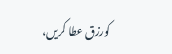کورزق عطا کریں،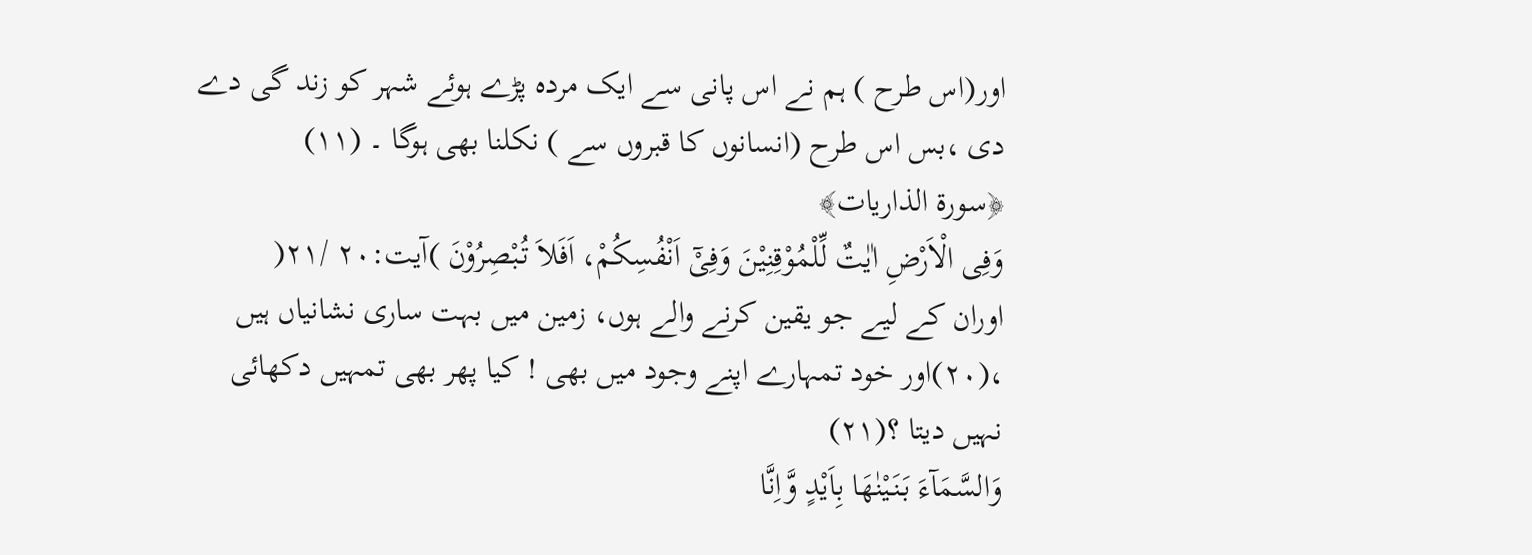اور(اس طرح ) ہم نے اس پانی سے ایک مردہ پڑے ہوئے شہر کو زند گی دے دی ،بس اس طرح (انسانوں کا قبروں سے ) نکلنا بھی ہوگا ۔ (۱۱)
﴿سورة الذاریات﴾
وَفِی الْاَرْضِ اٰیٰتٌ لِّلْمُوْقِنِیْنَ وَفِیْٓ اَنْفُسِکُمْ، اَفَلاَ تُبْصِرُوْنَ )آیت:۲۰ /۲۱(
اوران کے لیے جو یقین کرنے والے ہوں، زمین میں بہت ساری نشانیاں ہیں ،(۲۰)اور خود تمہارے اپنے وجود میں بھی ! کیا پھر بھی تمہیں دکھائی نہیں دیتا ؟(۲۱)
وَالسَّمَآءَ بَنَیْنٰھَا بِاَیْدٍ وَّاِنَّا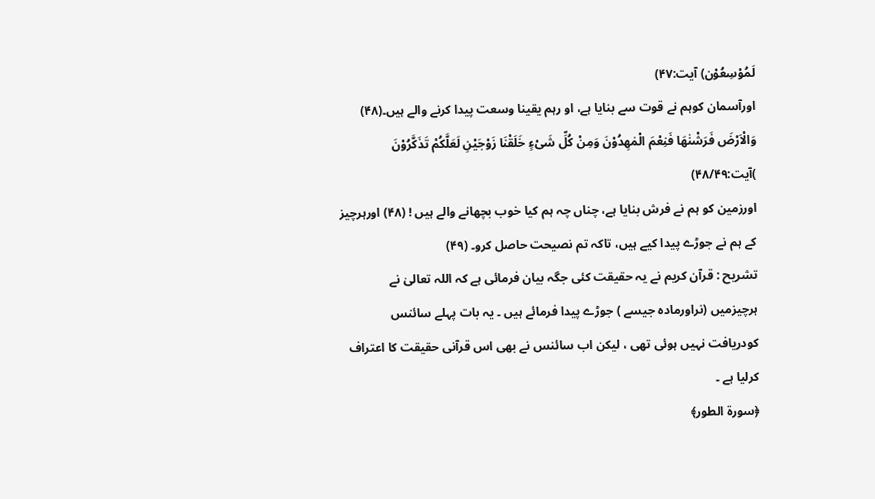لَمُوْسِعُوْن) آیت:۴۷)
اورآسمان کوہم نے قوت سے بنایا ہے، او رہم یقینا وسعت پیدا کرنے والے ہیں۔(۴۸)
وَالْاَرْضَ فَرَشْنٰھَا فَنِعْمَ الْمٰھِدُوْنَ وَمِنْ کُلِّ شَیْءٍ خَلَقْنَا زَوْجَیْنِ لَعَلَّکُمْ تَذَکَّرُوْنَ )آیت:۴۸/۴۹)
اورزمین کو ہم نے فرش بنایا ہے، چناں چہ ہم کیا خوب بچھانے والے ہیں ! (۴۸) اورہرچیز کے ہم نے جوڑے پیدا کیے ہیں، تاکہ تم نصیحت حاصل کرو۔ (۴۹)
تشریح : قرآن کریم نے یہ حقیقت کئی جگہ بیان فرمائی ہے کہ اللہ تعالیٰ نے ہرچیزمیں (نراورمادہ جیسے ) جوڑے پیدا فرمائے ہیں ۔ یہ بات پہلے سائنس کودریافت نہیں ہوئی تھی ، لیکن اب سائنس نے بھی اس قرآنی حقیقت کا اعتراف کرلیا ہے ۔
﴿سورة الطور﴾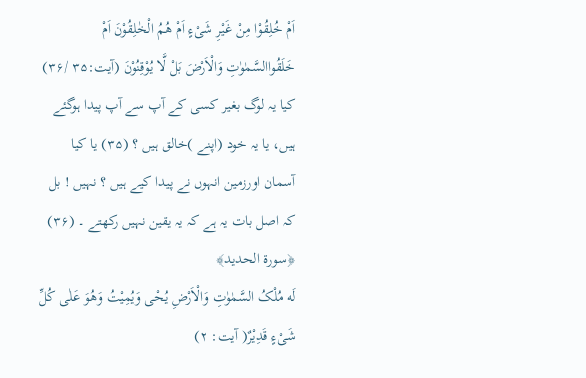اَمْ خُلِقُوْا مِنْ غَیْرِ شَیْءٍ اَمْ ھُمُ الْخٰلِقُوْنَ اَمْ خَلَقُواالسَّمٰوٰتِ وَالْاَرْضَ بَلْ لَّا یُوْقِنُوْنَ (آیت:۳۵ /۳۶)
کیا یہ لوگ بغیر کسی کے آپ سے آپ پیدا ہوگئے ہیں، یا یہ خود (اپنے )خالق ہیں ؟ (۳۵) یا کیا آسمان اورزمین انہوں نے پیدا کیے ہیں ؟ نہیں ! بل کہ اصل بات یہ ہے کہ یہ یقین نہیں رکھتے ۔ (۳۶)
﴿سورة الحدید﴾
لَه مُلْکُ السَّمٰوٰتِ وَالْاَرْضِ یُحْی وَیُمِیْتُ وَھُوَ عَلٰی کُلِّ شَیْءٍ قَدِیْرٌ( آیت: ۲)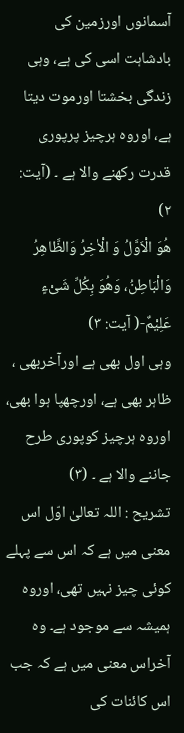آسمانوں اورزمین کی بادشاہت اسی کی ہے، وہی زندگی بخشتا اورموت دیتا ہے، اوروہ ہرچیز پرپوری قدرت رکھنے والا ہے ۔ (آیت: ۲)
ھُوَ الْاَوَّلُ وَ الْاٰخِرُ وَالظَّاھِرُ وَالْبَاطِنُ، وَھُوَ بِکُلِّ شَیْءٍ عَلِیْمٌ-( آیت: ۳)
وہی اول بھی ہے اورآخربھی ، ظاہر بھی ہے، اورچھپا ہوا بھی، اوروہ ہرچیز کوپوری طرح جاننے والا ہے ۔ (۳)
تشریح : اللہ تعالیٰ اوّل اس معنی میں ہے کہ اس سے پہلے کوئی چیز نہیں تھی، اوروہ ہمیشہ سے موجود ہے۔ وہ آخراس معنی میں ہے کہ جب اس کائنات کی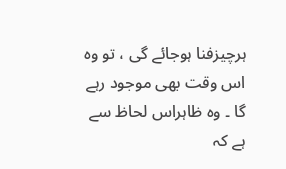ہرچیزفنا ہوجائے گی ، تو وہ اس وقت بھی موجود رہے گا ۔ وہ ظاہراس لحاظ سے ہے کہ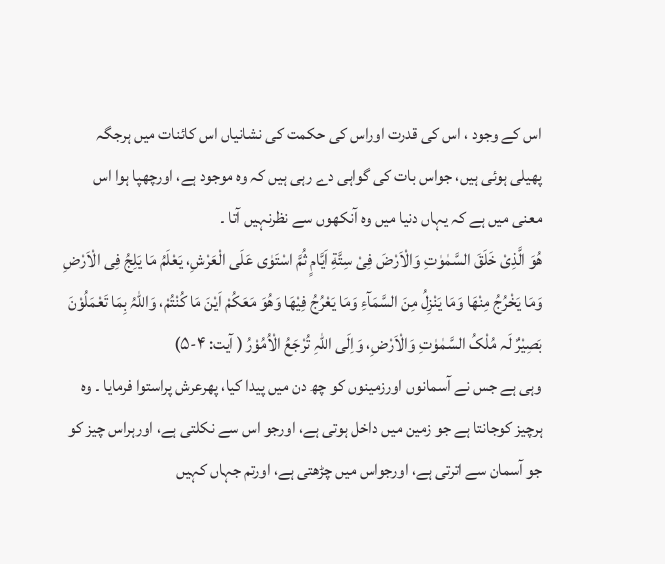اس کے وجود ، اس کی قدرت اوراس کی حکمت کی نشانیاں اس کائنات میں ہرجگہ پھیلی ہوئی ہیں، جواس بات کی گواہی دے رہی ہیں کہ وہ موجود ہے، اورچھپا ہوا اس معنی میں ہے کہ یہاں دنیا میں وہ آنکھوں سے نظرنہیں آتا ۔
ھُوَ الَّذِیْ خَلَقَ السَّمٰوٰتِ وَالْاَرْضَ فِیْ سِتَّةِ اَیَّامٍ ثُمَّ اسْتَوٰی عَلَی الْعَرْشِ، یَعْلَمُ مَا یَلِجُ فِی الْاَرْضِ وَمَا یَخْرُجُ مِنْھَا وَمَا یَنْزِلُ مِنَ السَّمَآءِ وَمَا یَعْرُجُ فِیْھَا وَھُوَ مَعَکُمْ اَیْنَ مَا کُنْتُمْ، وَاللّٰہُ بِمَا تَعْمَلُوْنَ بَصِیْرٌ لَہ مُلْکُ السَّمٰوٰتِ وَالْاَرْضِ، وَاِلَی اللّٰہِ تُرْجَعُ الْاُمُوْرُ ( آیت: ۴-۵)
وہی ہے جس نے آسمانوں اورزمینوں کو چھ دن میں پیدا کیا، پھرعرش پراستوا فرمایا ۔ وہ ہرچیز کوجانتا ہے جو زمین میں داخل ہوتی ہے، اورجو اس سے نکلتی ہے، اورہراس چیز کو جو آسمان سے اترتی ہے، اورجواس میں چڑھتی ہے، اورتم جہاں کہیں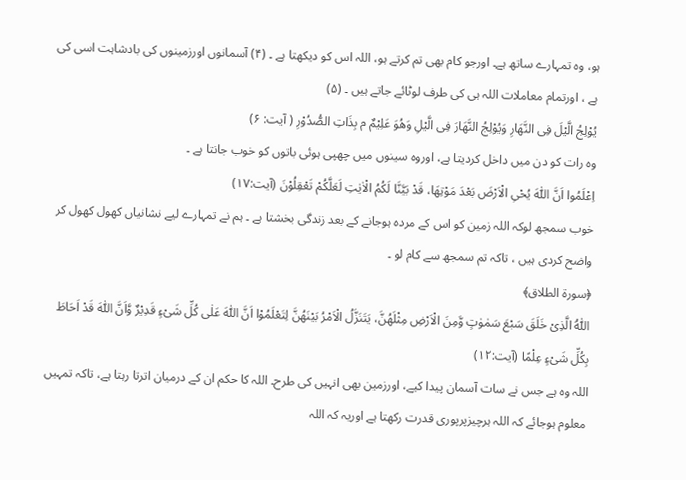ہو، وہ تمہارے ساتھ ہے۔ اورجو کام بھی تم کرتے ہو، اللہ اس کو دیکھتا ہے ۔ (۴) آسمانوں اورزمینوں کی بادشاہت اسی کی ہے ، اورتمام معاملات اللہ ہی کی طرف لوٹائے جاتے ہیں ۔ (۵)
یُوْلِجُ الَّیْلَ فِی النَّھَارِ وَیُوْلِجُ النَّھَارَ فِی الَّیْلِ وَھُوَ عَلِیْمٌ م بِذَاتِ الصُّدُوْرِ ( آیت: ۶)
وہ رات کو دن میں داخل کردیتا ہے، اوروہ سینوں میں چھپی ہوئی باتوں کو خوب جانتا ہے ۔
اِعْلَمُوا اَنَّ اللّٰہَ یُحْیِ الْاَرْضَ بَعْدَ مَوْتِھَا، قَدْ بَیَّنَّا لَکُمُ الْاٰیٰتِ لَعَلَّکُمْ تَعْقِلُوْنَ (آیت:۱۷)
خوب سمجھ لوکہ اللہ زمین کو اس کے مردہ ہوجانے کے بعد زندگی بخشتا ہے ۔ ہم نے تمہارے لیے نشانیاں کھول کھول کر واضح کردی ہیں ، تاکہ تم سمجھ سے کام لو ۔
﴿سورة الطلاق﴾
اَللّٰہُ الَّذِیْ خَلَقَ سَبْعَ سَمٰوٰتٍ وَّمِنَ الْاَرْضِ مِثْلَھُنَّ، یَتَنَزَّلُ الْاَمْرُ بَیْنَھُنَّ لِتَعْلَمُوْا اَنَّ اللّٰہَ عَلٰی کُلِّ شَیْءٍ قَدِیْرٌ وَّاَنَّ اللّٰہَ قَدْ اَحَاطَ بِکُلِّ شَیْءٍ عِلْمًا (آیت:۱۲)
اللہ وہ ہے جس نے سات آسمان پیدا کیے، اورزمین بھی انہیں کی طرح۔ اللہ کا حکم ان کے درمیان اترتا رہتا ہے، تاکہ تمہیں معلوم ہوجائے کہ اللہ ہرچیزپرپوری قدرت رکھتا ہے اوریہ کہ اللہ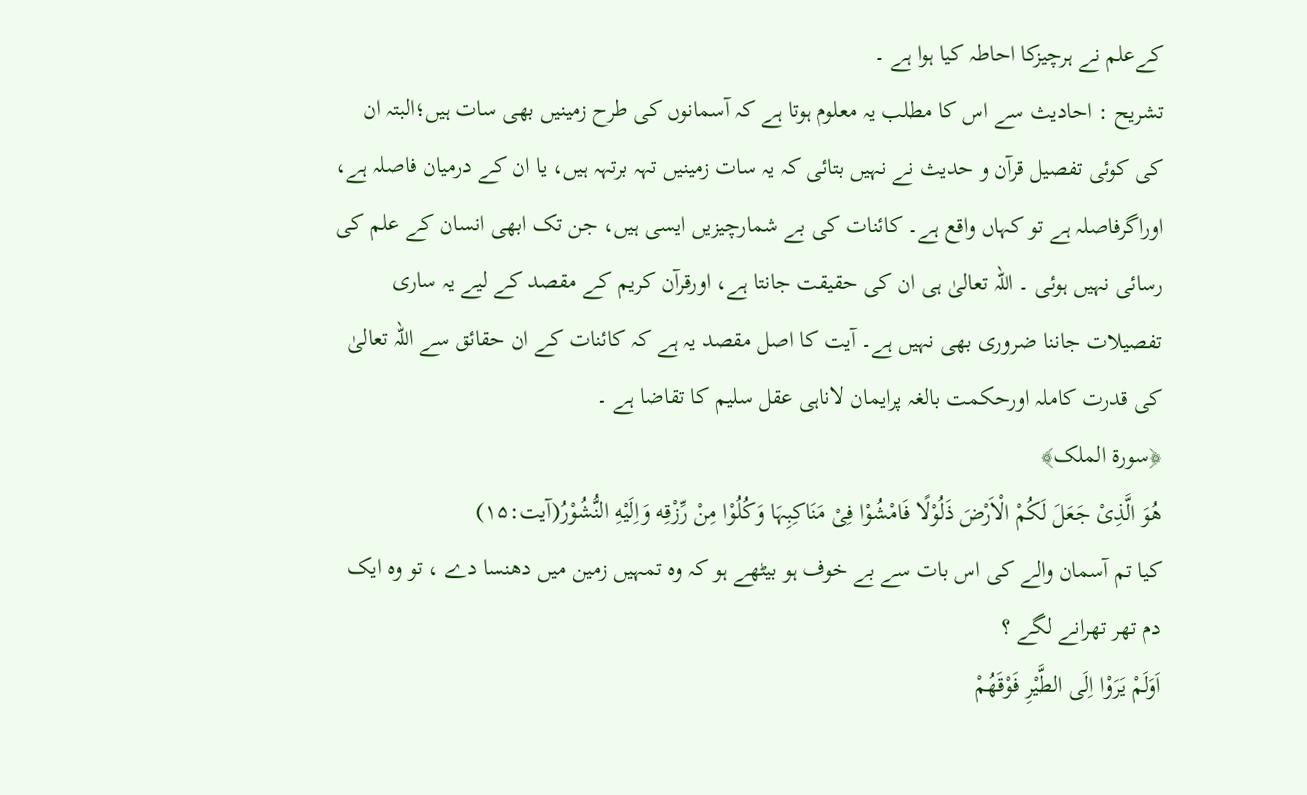کےعلم نے ہرچیزکا احاطہ کیا ہوا ہے ۔
تشریح : احادیث سے اس کا مطلب یہ معلوم ہوتا ہے کہ آسمانوں کی طرح زمینیں بھی سات ہیں؛البتہ ان کی کوئی تفصیل قرآن و حدیث نے نہیں بتائی کہ یہ سات زمینیں تہہ برتہہ ہیں، یا ان کے درمیان فاصلہ ہے، اوراگرفاصلہ ہے تو کہاں واقع ہے۔ کائنات کی بے شمارچیزیں ایسی ہیں، جن تک ابھی انسان کے علم کی رسائی نہیں ہوئی ۔ اللہ تعالیٰ ہی ان کی حقیقت جانتا ہے، اورقرآن کریم کے مقصد کے لیے یہ ساری تفصیلات جاننا ضروری بھی نہیں ہے۔ آیت کا اصل مقصد یہ ہے کہ کائنات کے ان حقائق سے اللہ تعالیٰ کی قدرت کاملہ اورحکمت بالغہ پرایمان لاناہی عقل سلیم کا تقاضا ہے ۔
﴿سورة الملک﴾
ھُوَ الَّذِیْ جَعَلَ لَکُمْ الْاَرْضَ ذَلُوْلًا فَامْشُوْا فِیْ مَنَاکِبِہَا وَکُلُوْا مِنْ رِّزْقِه وَاِلَیْهِ النُّشُوْرُ(آیت:۱۵)
کیا تم آسمان والے کی اس بات سے بے خوف ہو بیٹھے ہو کہ وہ تمہیں زمین میں دھنسا دے ، تو وہ ایک دم تھر تھرانے لگے ؟
اَوَلَمْ یَرَوْا اِلَی الطَّیْرِ فَوْقَھُمْ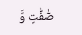صٰٓفّٰتٍ وَّ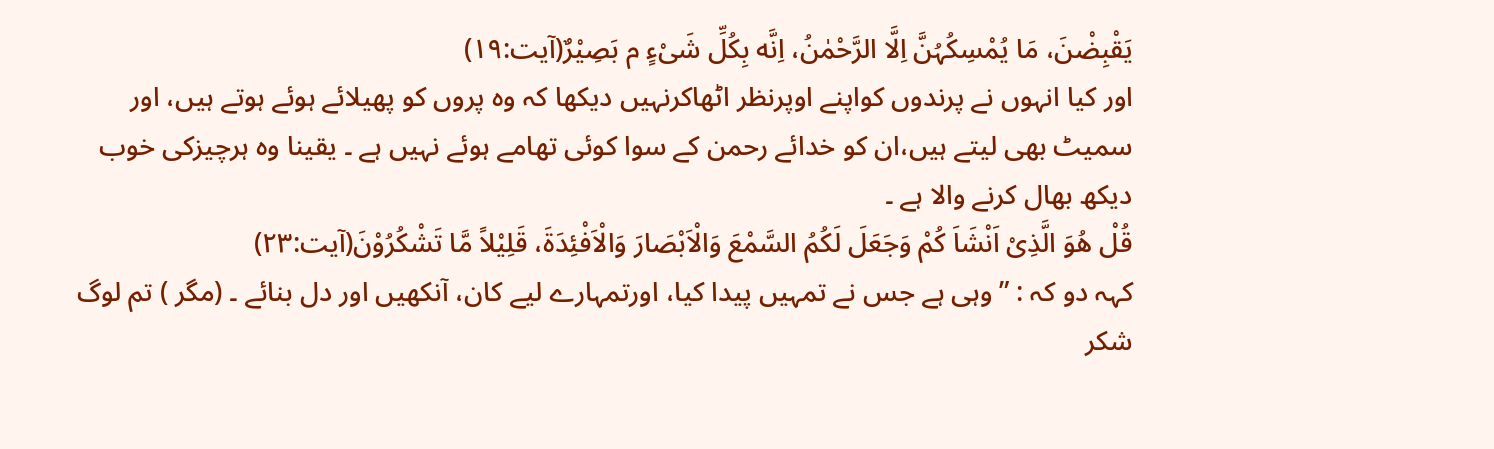یَقْبِضْنَ، مَا یُمْسِکُہُنَّ اِلَّا الرَّحْمٰنُ، اِنَّه بِکُلِّ شَیْءٍ م بَصِیْرٌ(آیت:۱۹)
اور کیا انہوں نے پرندوں کواپنے اوپرنظر اٹھاکرنہیں دیکھا کہ وہ پروں کو پھیلائے ہوئے ہوتے ہیں، اور سمیٹ بھی لیتے ہیں،ان کو خدائے رحمن کے سوا کوئی تھامے ہوئے نہیں ہے ۔ یقینا وہ ہرچیزکی خوب دیکھ بھال کرنے والا ہے ۔
قُلْ ھُوَ الَّذِیْ اَنْشَاَ کُمْ وَجَعَلَ لَکُمُ السَّمْعَ وَالْاَبْصَارَ وَالْاَفْئِدَةَ، قَلِیْلاً مَّا تَشْکُرُوْنَ(آیت:۲۳)
کہہ دو کہ : ” وہی ہے جس نے تمہیں پیدا کیا، اورتمہارے لیے کان، آنکھیں اور دل بنائے ۔ (مگر ) تم لوگ شکر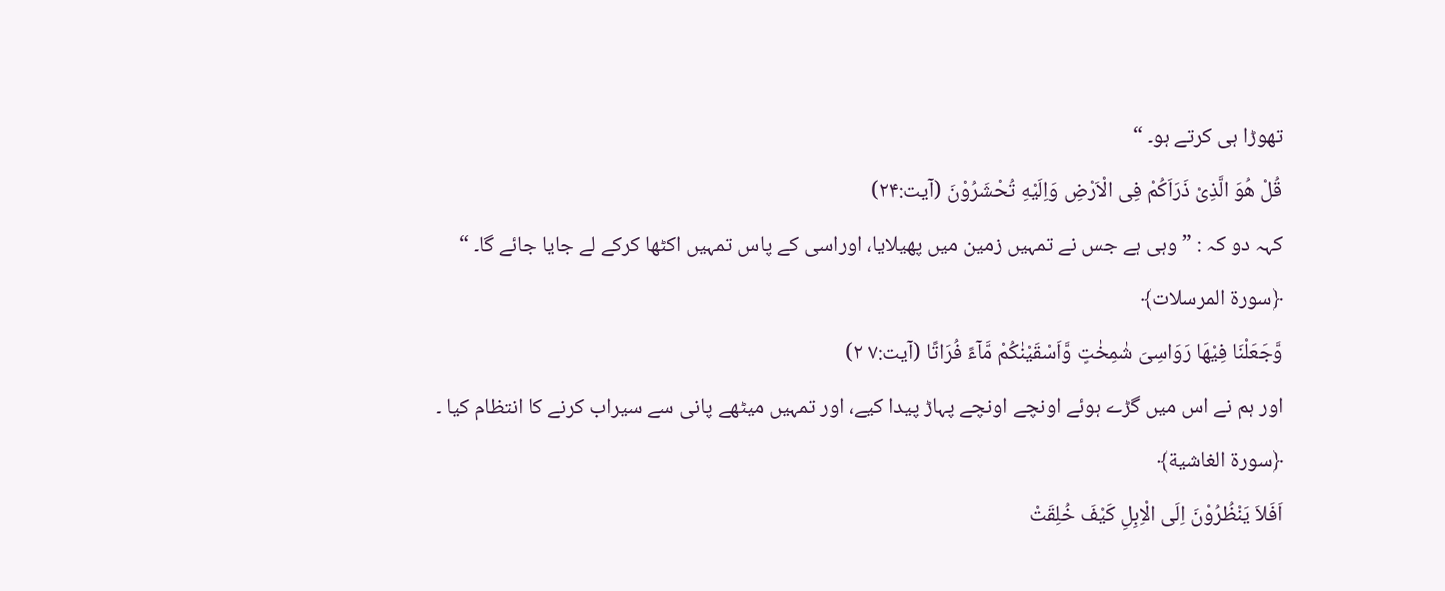تھوڑا ہی کرتے ہو۔ “
قُلْ ھُوَ الَّذِیْ ذَرَاَکُمْ فِی الْاَرْضِ وَاِلَیْهِ تُحْشَرُوْنَ (آیت:۲۴)
کہہ دو کہ : ” وہی ہے جس نے تمہیں زمین میں پھیلایا، اوراسی کے پاس تمہیں اکٹھا کرکے لے جایا جائے گا۔ “
﴿سورة المرسلات﴾
وَّجَعَلْنَا فِیْھَا رَوَاسِیَ شٰمِخٰتٍ وَّاَسْقَیْنٰکُمْ مَّآءً فُرَاتًا (آیت:۷ ۲)
اور ہم نے اس میں گڑے ہوئے اونچے اونچے پہاڑ پیدا کیے، اور تمہیں میٹھے پانی سے سیراب کرنے کا انتظام کیا ۔
﴿سورة الغاشیة﴾
اَفَلاَ یَنْظُرُوْنَ اِلَی الْاِبِلِ کَیْفَ خُلِقَتْ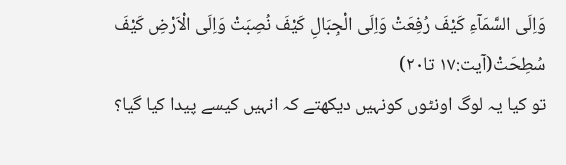وَاِلَی السَّمَآءِ کَیْفَ رُفِعَتْ وَاِلَی الْجِبَالِ کَیْفَ نُصِبَتْ وَاِلَی الْاَرْضِ کَیْفَ سُطِحَتْ(آیت:۱۷ تا۲۰)
تو کیا یہ لوگ اونٹوں کونہیں دیکھتے کہ انہیں کیسے پیدا کیا گیا؟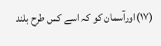(۱۷)اورآسمان کو کہ اسے کس طرح بلند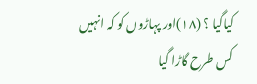کیاگیا ؟ (۱۸)اور پہاڑوں کو کہ انہیں کس طرح گاڑا گیا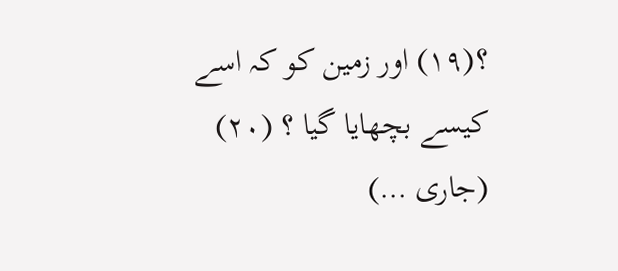؟(۱۹) اور زمین کو کہ اسے کیسے بچھایا گیا ؟ (۲۰)
(جاری …)